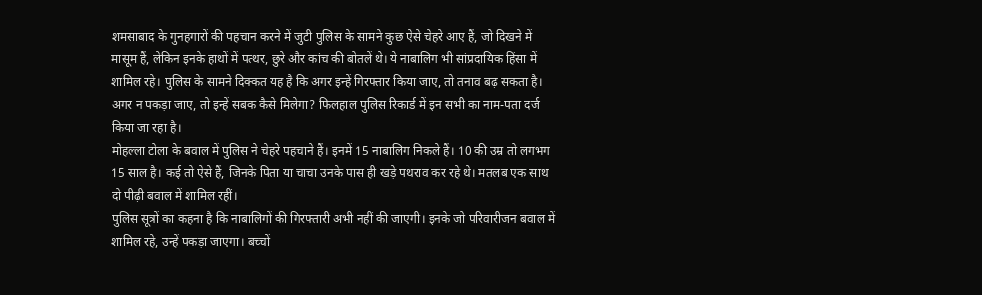शमसाबाद के गुनहगारों की पहचान करने में जुटी पुलिस के सामने कुछ ऐसे चेहरे आए हैं, जो दिखने में मासूम हैं, लेकिन इनके हाथों में पत्थर, छुरे और कांच की बोतलें थे। ये नाबालिग भी सांप्रदायिक हिंसा में शामिल रहे। पुलिस के सामने दिक्कत यह है कि अगर इन्हें गिरफ्तार किया जाए, तो तनाव बढ़ सकता है। अगर न पकड़ा जाए, तो इन्हें सबक कैसे मिलेगा? फिलहाल पुलिस रिकार्ड में इन सभी का नाम-पता दर्ज किया जा रहा है।
मोहल्ला टोला के बवाल में पुलिस ने चेहरे पहचाने हैं। इनमें 15 नाबालिग निकले हैं। 10 की उम्र तो लगभग 15 साल है। कई तो ऐसे हैं, जिनके पिता या चाचा उनके पास ही खड़े पथराव कर रहे थे। मतलब एक साथ दो पीढ़ी बवाल में शामिल रहीं।
पुलिस सूत्रों का कहना है कि नाबालिगों की गिरफ्तारी अभी नहीं की जाएगी। इनके जो परिवारीजन बवाल में शामिल रहे, उन्हें पकड़ा जाएगा। बच्चों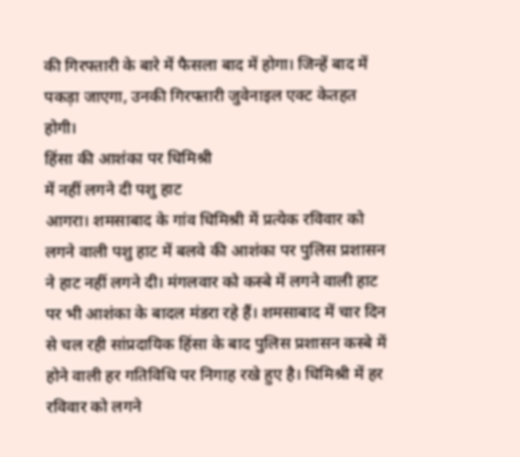की गिरफ्तारी के बारे में फैसला बाद में होगा। जिन्हें बाद में पकड़ा जाएगा, उनकी गिरफ्तारी जुवेनाइल एक्ट केतहत होगी।
हिंसा की आशंका पर धिमिश्री
में नहीं लगने दी पशु हाट
आगरा। शमसाबाद के गांव धिमिश्री में प्रत्येक रविवार को लगने वाली पशु हाट में बलवे की आशंका पर पुलिस प्रशासन ने हाट नहीं लगने दी। मंगलवार को कस्बे में लगने वाली हाट पर भी आशंका के बादल मंडरा रहे हैं। शमसाबाद में चार दिन से चल रही सांप्रदायिक हिंसा के बाद पुलिस प्रशासन कस्बे में होने वाली हर गतिविधि पर निगाह रखे हुए है। धिमिश्री में हर रविवार को लगने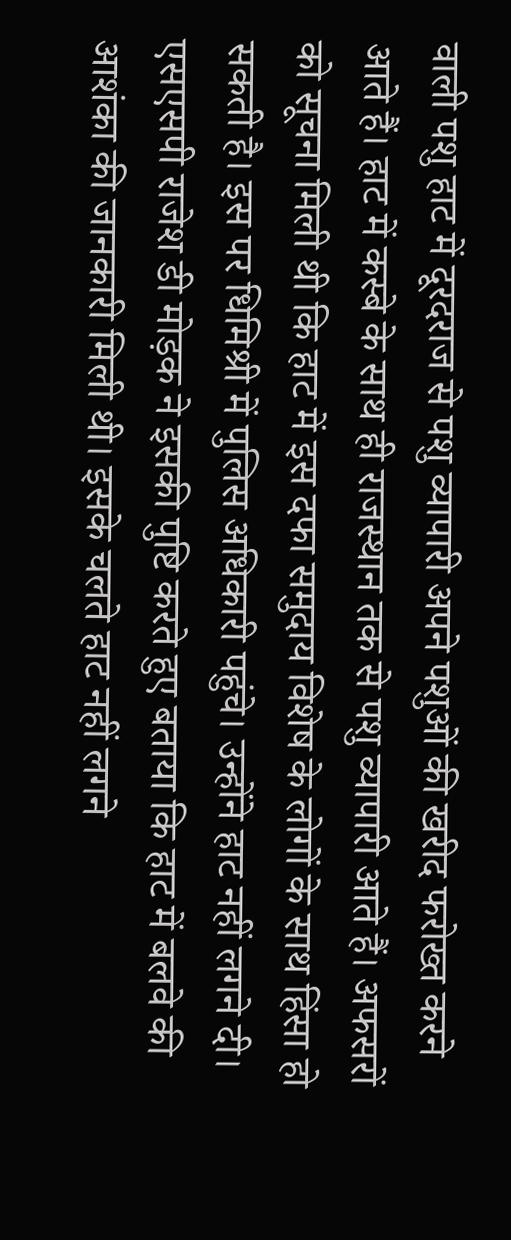वाली पशु हाट में दूरदराज से पशु व्यापारी अपने पशुओं की खरीद फरोख्त करने आते हैं। हाट में कस्बे के साथ ही राजस्थान तक से पशु व्यापारी आते हैं। अफसरों को सूचना मिली थी कि हाट में इस दफा समुदाय विशेष के लोगों के साथ हिंसा हो सकती है। इस पर धिमिश्री में पुलिस अधिकारी पहुंचे। उन्होंने हाट नहीं लगने दी। एसएसपी राजेश डी मोड़क ने इसकी पुष्टि करते हुए बताया कि हाट में बलवे की आशंका की जानकारी मिली थी। इसके चलते हाट नहीं लगने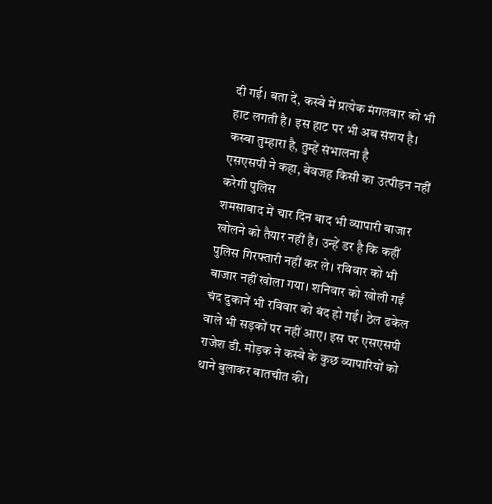दी गई। बता दें, कस्बे में प्रत्येक मंगलवार को भी हाट लगती है। इस हाट पर भी अब संशय है।
कस्बा तुम्हारा है, तुम्हें संभालना है
एसएसपी ने कहा, बेवजह किसी का उत्पीड़न नहीं करेगी पुलिस
शमसाबाद में चार दिन बाद भी व्यापारी बाजार खोलने को तैयार नहीं हैं। उन्हें डर है कि कहीं पुलिस गिरफ्तारी नहीं कर ले। रविवार को भी बाजार नहीं खोला गया। शनिवार को खोली गईं चंद दुकानें भी रविवार को बंद हो गईं। ठेल ढकेल वाले भी सड़कों पर नहीं आए। इस पर एसएसपी राजेश डी. मोड़क ने कस्बे के कुछ व्यापारियों को थाने बुलाकर बातचीत की।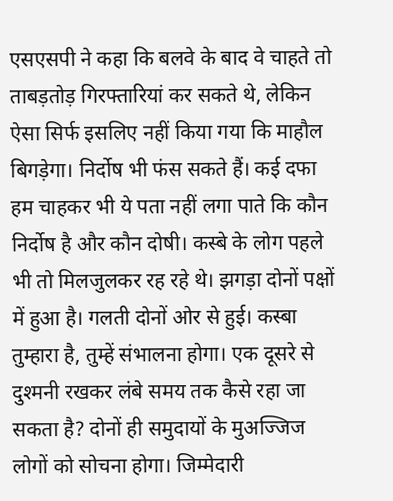एसएसपी ने कहा कि बलवे के बाद वे चाहते तो ताबड़तोड़ गिरफ्तारियां कर सकते थे, लेकिन ऐसा सिर्फ इसलिए नहीं किया गया कि माहौल बिगड़ेगा। निर्दोष भी फंस सकते हैं। कई दफा हम चाहकर भी ये पता नहीं लगा पाते कि कौन निर्दोष है और कौन दोषी। कस्बे के लोग पहले भी तो मिलजुलकर रह रहे थे। झगड़ा दोनों पक्षों में हुआ है। गलती दोनों ओर से हुई। कस्बा तुम्हारा है, तुम्हें संभालना होगा। एक दूसरे से दुश्मनी रखकर लंबे समय तक कैसे रहा जा सकता है? दोनों ही समुदायों के मुअज्जिज लोगों को सोचना होगा। जिम्मेदारी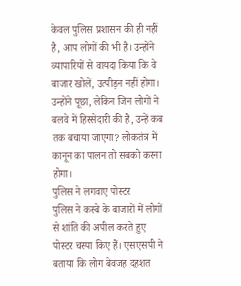केवल पुलिस प्रशासन की ही नहीं है, आप लोगों की भी है। उन्होंने व्यापारियों से वायदा किया कि वे बाजार खोलें, उत्पीड़न नहीं होगा। उन्होंने पूछा, लेकिन जिन लोगों ने बलवे में हिस्सेदारी की है, उन्हें कब तक बचाया जाएगा? लोकतंत्र में कानून का पालन तो सबको करना होगा।
पुलिस ने लगवाए पोस्टर
पुलिस ने कस्बे के बाजारों में लोगों से शांति की अपील करते हुए पोस्टर चस्पा किए हैं। एसएसपी ने बताया कि लोग बेवजह दहशत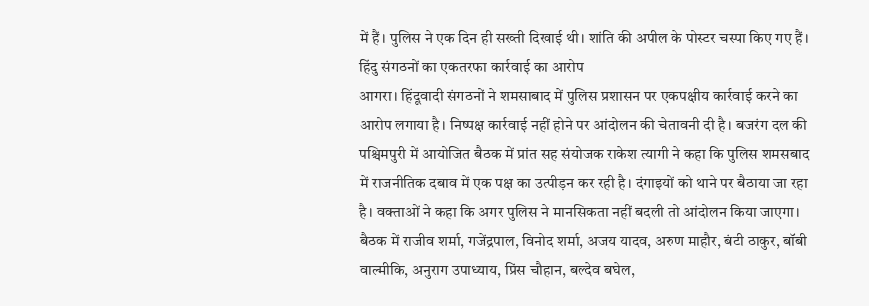में हैं। पुलिस ने एक दिन ही सख्ती दिखाई थी। शांति की अपील के पोस्टर चस्पा किए गए हैं।
हिंदु संगठनों का एकतरफा कार्रवाई का आरोप
आगरा। हिंदूवादी संगठनों ने शमसाबाद में पुलिस प्रशासन पर एकपक्षीय कार्रवाई करने का आरोप लगाया है। निष्पक्ष कार्रवाई नहीं होने पर आंदोलन की चेतावनी दी है। बजरंग दल की पश्चिमपुरी में आयोजित बैठक में प्रांत सह संयोजक राकेश त्यागी ने कहा कि पुलिस शमसबाद में राजनीतिक दबाव में एक पक्ष का उत्पीड़न कर रही है। दंगाइयों को थाने पर बैठाया जा रहा है। वक्ताओं ने कहा कि अगर पुलिस ने मानसिकता नहीं बदली तो आंदोलन किया जाएगा। बैठक में राजीव शर्मा, गजेंद्रपाल, विनोद शर्मा, अजय यादव, अरुण माहौर, बंटी ठाकुर, बॉबी वाल्मीकि, अनुराग उपाध्याय, प्रिंस चौहान, बल्देव बघेल,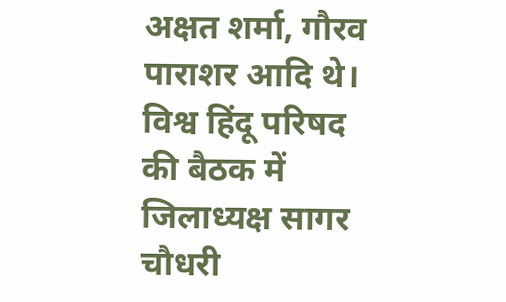अक्षत शर्मा, गौरव पाराशर आदि थे। विश्व हिंदू परिषद की बैठक में जिलाध्यक्ष सागर चौधरी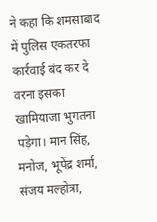ने कहा कि शमसाबाद में पुलिस एकतरफा कार्रवाई बंद कर दे वरना इसका खामियाजा भुगतना पड़ेगा। मान सिंह, मनोज, भूपेंद्र शर्मा, संजय मल्होत्रा,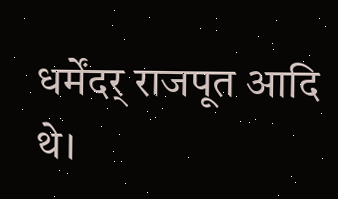धर्मेंदर् राजपूत आदि थे।